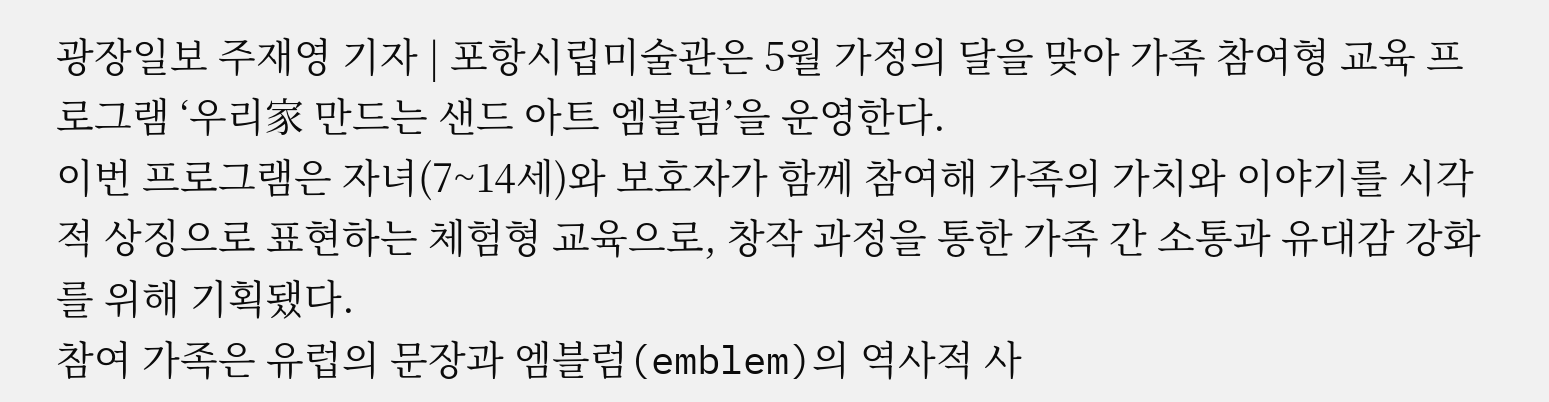광장일보 주재영 기자 | 포항시립미술관은 5월 가정의 달을 맞아 가족 참여형 교육 프로그램 ‘우리家 만드는 샌드 아트 엠블럼’을 운영한다.
이번 프로그램은 자녀(7~14세)와 보호자가 함께 참여해 가족의 가치와 이야기를 시각적 상징으로 표현하는 체험형 교육으로, 창작 과정을 통한 가족 간 소통과 유대감 강화를 위해 기획됐다.
참여 가족은 유럽의 문장과 엠블럼(emblem)의 역사적 사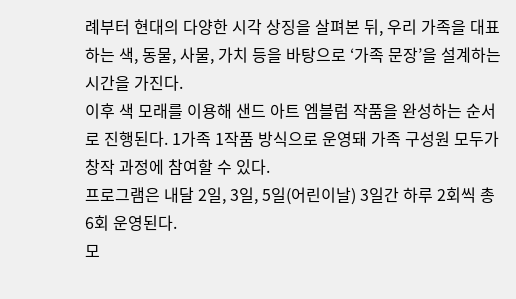례부터 현대의 다양한 시각 상징을 살펴본 뒤, 우리 가족을 대표하는 색, 동물, 사물, 가치 등을 바탕으로 ‘가족 문장’을 설계하는 시간을 가진다.
이후 색 모래를 이용해 샌드 아트 엠블럼 작품을 완성하는 순서로 진행된다. 1가족 1작품 방식으로 운영돼 가족 구성원 모두가 창작 과정에 참여할 수 있다.
프로그램은 내달 2일, 3일, 5일(어린이날) 3일간 하루 2회씩 총 6회 운영된다.
모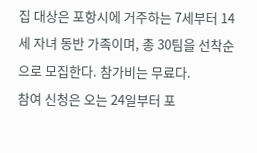집 대상은 포항시에 거주하는 7세부터 14세 자녀 동반 가족이며, 총 30팀을 선착순으로 모집한다. 참가비는 무료다.
참여 신청은 오는 24일부터 포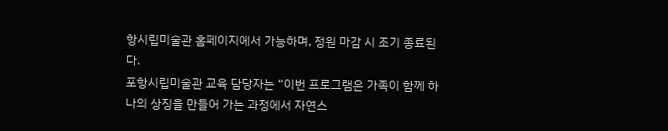항시립미술관 홈페이지에서 가능하며, 정원 마감 시 조기 종료된다.
포항시립미술관 교육 담당자는 “이번 프로그램은 가족이 함께 하나의 상징을 만들어 가는 과정에서 자연스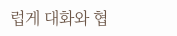럽게 대화와 협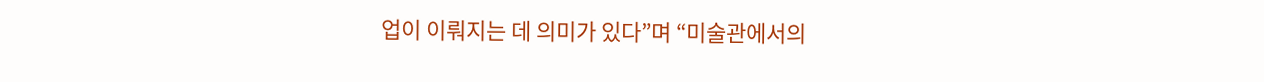업이 이뤄지는 데 의미가 있다”며 “미술관에서의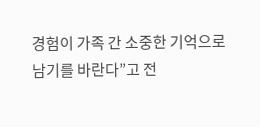경험이 가족 간 소중한 기억으로 남기를 바란다”고 전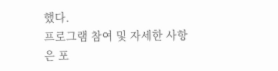했다.
프로그램 참여 및 자세한 사항은 포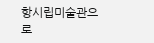항시립미술관으로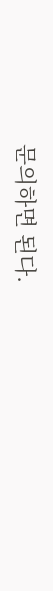문의하면 된다.